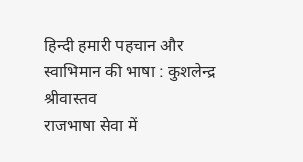हिन्दी हमारी पहचान और स्वाभिमान की भाषा : कुशलेन्द्र श्रीवास्तव
राजभाषा सेवा में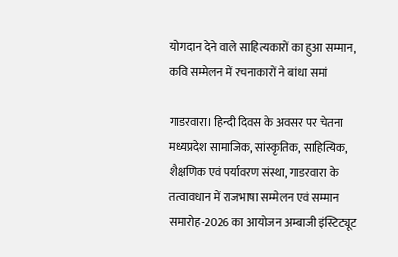योगदान देने वाले साहित्यकारों का हुआ सम्मान, कवि सम्मेलन में रचनाकारों ने बांधा समां

गाडरवारा। हिन्दी दिवस के अवसर पर चेतना मध्यप्रदेश सामाजिक, सांस्कृतिक, साहित्यिक, शैक्षणिक एवं पर्यावरण संस्था, गाडरवारा के तत्वावधान में राजभाषा सम्मेलन एवं सम्मान समारोह-2026 का आयोजन अम्बाजी इंस्टिट्यूट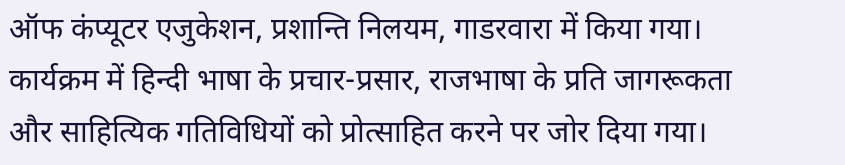ऑफ कंप्यूटर एजुकेशन, प्रशान्ति निलयम, गाडरवारा में किया गया। कार्यक्रम में हिन्दी भाषा के प्रचार-प्रसार, राजभाषा के प्रति जागरूकता और साहित्यिक गतिविधियों को प्रोत्साहित करने पर जोर दिया गया।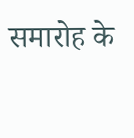समारोह के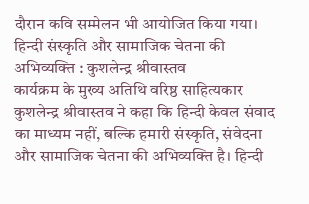दौरान कवि सम्मेलन भी आयोजित किया गया।
हिन्दी संस्कृति और सामाजिक चेतना की अभिव्यक्ति : कुशलेन्द्र श्रीवास्तव
कार्यक्रम के मुख्य अतिथि वरिष्ठ साहित्यकार कुशलेन्द्र श्रीवास्तव ने कहा कि हिन्दी केवल संवाद का माध्यम नहीं, बल्कि हमारी संस्कृति, संवेदना और सामाजिक चेतना की अभिव्यक्ति है। हिन्दी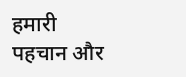हमारी पहचान और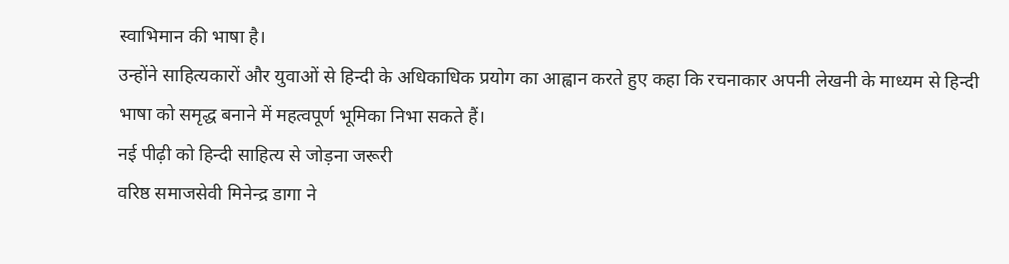स्वाभिमान की भाषा है।
उन्होंने साहित्यकारों और युवाओं से हिन्दी के अधिकाधिक प्रयोग का आह्वान करते हुए कहा कि रचनाकार अपनी लेखनी के माध्यम से हिन्दी भाषा को समृद्ध बनाने में महत्वपूर्ण भूमिका निभा सकते हैं।
नई पीढ़ी को हिन्दी साहित्य से जोड़ना जरूरी
वरिष्ठ समाजसेवी मिनेन्द्र डागा ने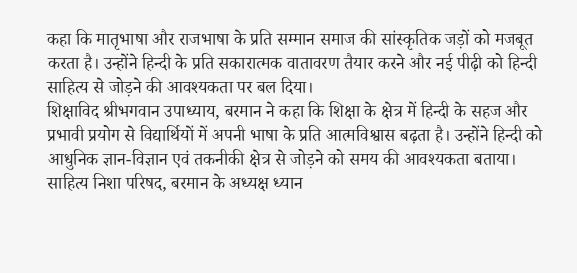कहा कि मातृभाषा और राजभाषा के प्रति सम्मान समाज की सांस्कृतिक जड़ों को मजबूत करता है। उन्होंने हिन्दी के प्रति सकारात्मक वातावरण तैयार करने और नई पीढ़ी को हिन्दी साहित्य से जोड़ने की आवश्यकता पर बल दिया।
शिक्षाविद श्रीभगवान उपाध्याय, बरमान ने कहा कि शिक्षा के क्षेत्र में हिन्दी के सहज और प्रभावी प्रयोग से विद्यार्थियों में अपनी भाषा के प्रति आत्मविश्वास बढ़ता है। उन्होंने हिन्दी को आधुनिक ज्ञान-विज्ञान एवं तकनीकी क्षेत्र से जोड़ने को समय की आवश्यकता बताया।
साहित्य निशा परिषद, बरमान के अध्यक्ष ध्यान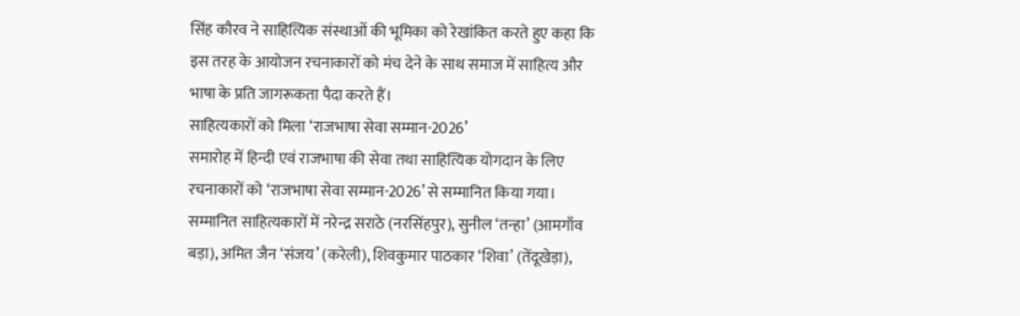सिंह कौरव ने साहित्यिक संस्थाओं की भूमिका को रेखांकित करते हुए कहा कि इस तरह के आयोजन रचनाकारों को मंच देने के साथ समाज में साहित्य और भाषा के प्रति जागरूकता पैदा करते हैं।
साहित्यकारों को मिला ‘राजभाषा सेवा सम्मान-2026’
समारोह में हिन्दी एवं राजभाषा की सेवा तथा साहित्यिक योगदान के लिए रचनाकारों को ‘राजभाषा सेवा सम्मान-2026’ से सम्मानित किया गया।
सम्मानित साहित्यकारों में नरेन्द्र सराठे (नरसिंहपुर), सुनील ‘तन्हा’ (आमगाँव बड़ा), अमित जैन ‘संजय’ (करेली), शिवकुमार पाठकार ‘शिवा’ (तेंदूखेड़ा),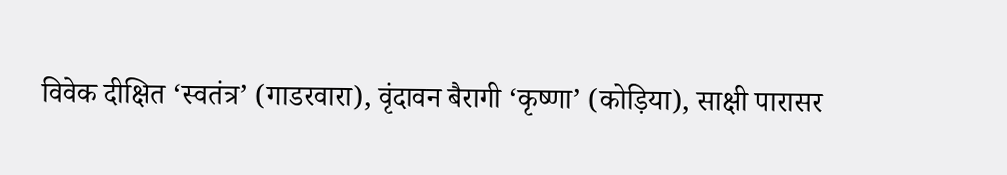विवेक दीक्षित ‘स्वतंत्र’ (गाडरवारा), वृंदावन बैरागी ‘कृष्णा’ (कोड़िया), साक्षी पारासर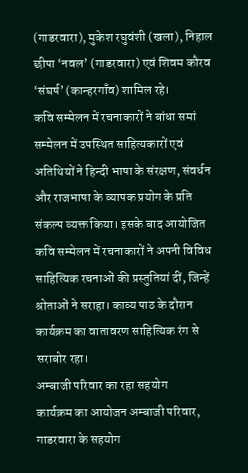(गाडरवारा), मुकेश रघुवंशी (खला), निहाल छीपा ‘नवल’ (गाडरवारा) एवं शिवम कौरव ‘संघर्ष’ (कान्हरगाँव) शामिल रहे।
कवि सम्मेलन में रचनाकारों ने बांधा समां
सम्मेलन में उपस्थित साहित्यकारों एवं अतिथियों ने हिन्दी भाषा के संरक्षण, संवर्धन और राजभाषा के व्यापक प्रयोग के प्रति संकल्प व्यक्त किया। इसके बाद आयोजित कवि सम्मेलन में रचनाकारों ने अपनी विविध साहित्यिक रचनाओं की प्रस्तुतियां दीं, जिन्हें श्रोताओं ने सराहा। काव्य पाठ के दौरान कार्यक्रम का वातावरण साहित्यिक रंग से सराबोर रहा।
अम्बाजी परिवार का रहा सहयोग
कार्यक्रम का आयोजन अम्बाजी परिवार, गाडरवारा के सहयोग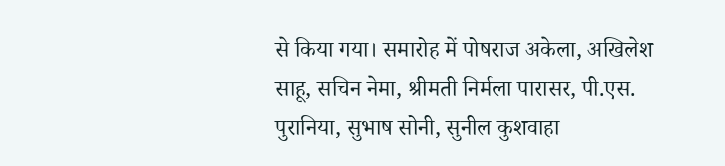से किया गया। समारोह में पोषराज अकेला, अखिलेश साहू, सचिन नेमा, श्रीमती निर्मला पारासर, पी.एस. पुरानिया, सुभाष सोनी, सुनील कुशवाहा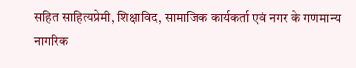सहित साहित्यप्रेमी, शिक्षाविद, सामाजिक कार्यकर्ता एवं नगर के गणमान्य नागरिक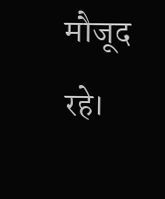मौजूद रहे।